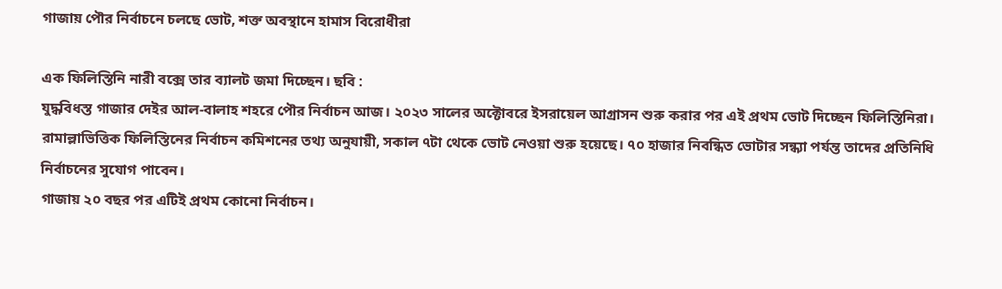গাজায় পৌর নির্বাচনে চলছে ভোট, শক্ত অবস্থানে হামাস বিরোধীরা

এক ফিলিস্তিনি নারী বক্সে তার ব্যালট জমা দিচ্ছেন। ছবি :
যুদ্ধবিধস্ত গাজার দেইর আল-বালাহ শহরে পৌর নির্বাচন আজ। ২০২৩ সালের অক্টোবরে ইসরায়েল আগ্রাসন শুরু করার পর এই প্রথম ভোট দিচ্ছেন ফিলিস্তিনিরা।
রামাল্লাভিত্তিক ফিলিস্তিনের নির্বাচন কমিশনের তথ্য অনুযায়ী, সকাল ৭টা থেকে ভোট নেওয়া শুরু হয়েছে। ৭০ হাজার নিবন্ধিত ভোটার সন্ধ্যা পর্যন্ত তাদের প্রতিনিধি নির্বাচনের সুযোগ পাবেন।
গাজায় ২০ বছর পর এটিই প্রথম কোনো নির্বাচন।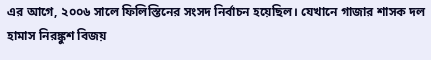এর আগে, ২০০৬ সালে ফিলিস্তিনের সংসদ নির্বাচন হয়েছিল। যেখানে গাজার শাসক দল হামাস নিরঙ্কুশ বিজয়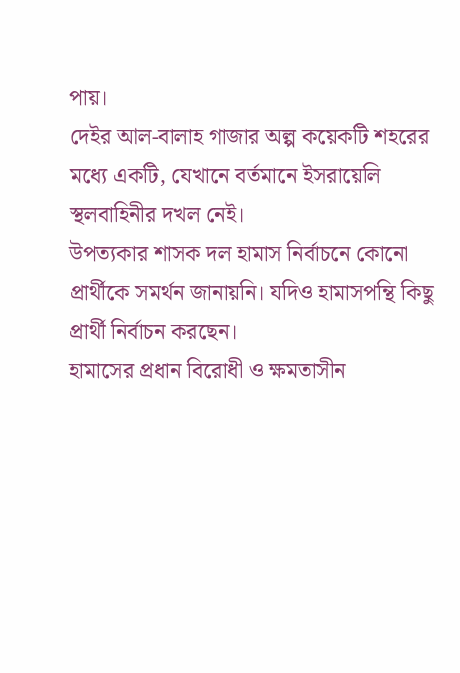পায়।
দেইর আল-বালাহ গাজার অল্প কয়েকটি শহরের মধ্যে একটি, যেখানে বর্তমানে ইসরায়েলি স্থলবাহিনীর দখল নেই।
উপত্যকার শাসক দল হামাস নির্বাচনে কোনো প্রার্থীকে সমর্থন জানায়নি। যদিও হামাসপন্থি কিছু প্রার্থী নির্বাচন করছেন।
হামাসের প্রধান বিরোধী ও ক্ষমতাসীন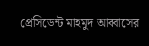প্রেসিডেন্ট মাহমুদ আব্বাসের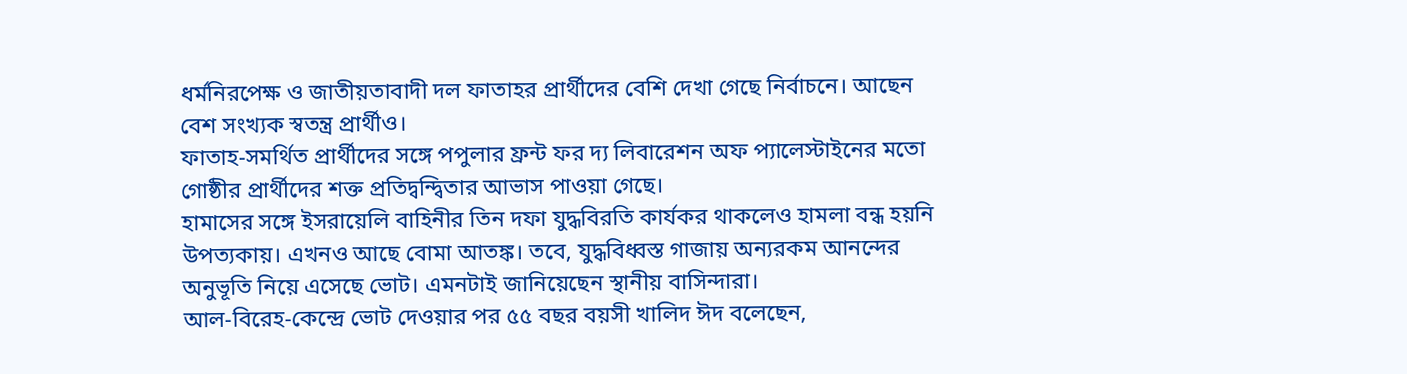ধর্মনিরপেক্ষ ও জাতীয়তাবাদী দল ফাতাহর প্রার্থীদের বেশি দেখা গেছে নির্বাচনে। আছেন বেশ সংখ্যক স্বতন্ত্র প্রার্থীও।
ফাতাহ-সমর্থিত প্রার্থীদের সঙ্গে পপুলার ফ্রন্ট ফর দ্য লিবারেশন অফ প্যালেস্টাইনের মতো গোষ্ঠীর প্রার্থীদের শক্ত প্রতিদ্বন্দ্বিতার আভাস পাওয়া গেছে।
হামাসের সঙ্গে ইসরায়েলি বাহিনীর তিন দফা যুদ্ধবিরতি কার্যকর থাকলেও হামলা বন্ধ হয়নি উপত্যকায়। এখনও আছে বোমা আতঙ্ক। তবে, যুদ্ধবিধ্বস্ত গাজায় অন্যরকম আনন্দের অনুভূতি নিয়ে এসেছে ভোট। এমনটাই জানিয়েছেন স্থানীয় বাসিন্দারা।
আল-বিরেহ-কেন্দ্রে ভোট দেওয়ার পর ৫৫ বছর বয়সী খালিদ ঈদ বলেছেন,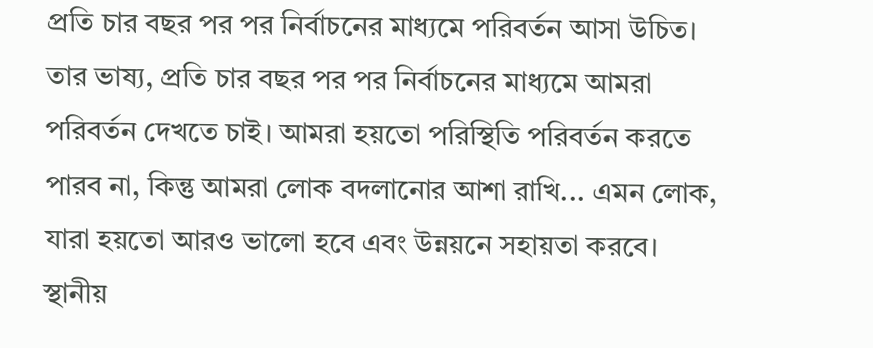প্রতি চার বছর পর পর নির্বাচনের মাধ্যমে পরিবর্তন আসা উচিত।
তার ভাষ্য, প্রতি চার বছর পর পর নির্বাচনের মাধ্যমে আমরা পরিবর্তন দেখতে চাই। আমরা হয়তো পরিস্থিতি পরিবর্তন করতে পারব না, কিন্তু আমরা লোক বদলানোর আশা রাখি... এমন লোক, যারা হয়তো আরও ভালো হবে এবং উন্নয়নে সহায়তা করবে।
স্থানীয়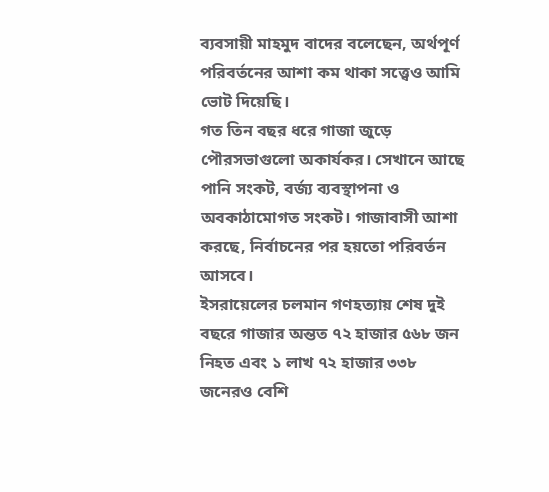ব্যবসায়ী মাহমুদ বাদের বলেছেন, অর্থপূর্ণ পরিবর্তনের আশা কম থাকা সত্ত্বেও আমি ভোট দিয়েছি।
গত তিন বছর ধরে গাজা জুড়ে পৌরসভাগুলো অকার্যকর। সেখানে আছে পানি সংকট, বর্জ্য ব্যবস্থাপনা ও অবকাঠামোগত সংকট। গাজাবাসী আশা করছে, নির্বাচনের পর হয়তো পরিবর্তন আসবে।
ইসরায়েলের চলমান গণহত্যায় শেষ দুই বছরে গাজার অন্তত ৭২ হাজার ৫৬৮ জন নিহত এবং ১ লাখ ৭২ হাজার ৩৩৮ জনেরও বেশি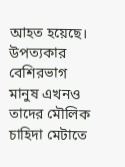আহত হয়েছে। উপত্যকার বেশিরভাগ মানুষ এখনও তাদের মৌলিক চাহিদা মেটাতে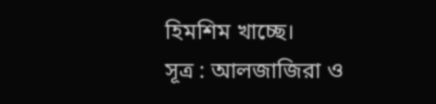হিমশিম খাচ্ছে।
সূত্র : আলজাজিরা ও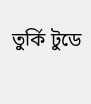তুর্কি টুডে